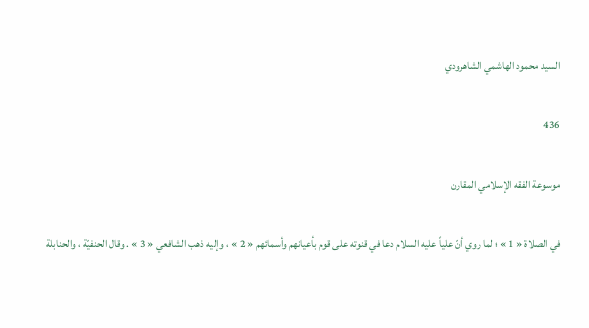السيد محمود الهاشمي الشاهرودي

436

موسوعة الفقه الإسلامي المقارن

في الصلاة « 1 » ؛ لما روي أنّ علياً عليه السلام دعا في قنوته على قوم بأعيانهم وأسمائهم « 2 » ، وإليه ذهب الشافعي « 3 » . وقال الحنفيّة ، والحنابلة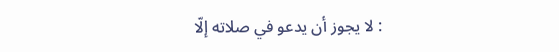: لا يجوز أن يدعو في صلاته إلّا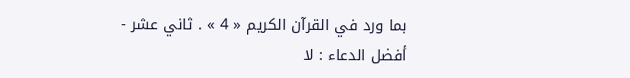بما ورد في القرآن الكريم « 4 » . ثاني عشر - أفضل الدعاء : لا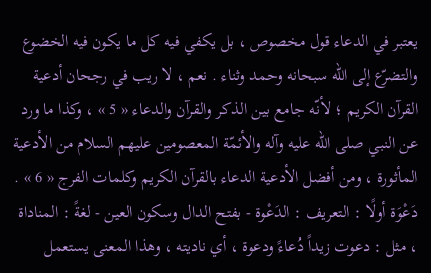يعتبر في الدعاء قول مخصوص ، بل يكفي فيه كل ما يكون فيه الخضوع والتضرّع إلى الله سبحانه وحمد وثناء . نعم ، لا ريب في رجحان أدعية القرآن الكريم ؛ لأنّه جامع بين الذكر والقرآن والدعاء « 5 » ، وكذا ما ورد عن النبي صلى الله عليه وآله والأئمّة المعصومين عليهم السلام من الأدعية المأثورة ، ومن أفضل الأدعية الدعاء بالقرآن الكريم وكلمات الفرج « 6 » . دَعْوَة أولًا : التعريف : الدَعْوة - بفتح الدال وسكون العين - لغةً : المناداة ، مثل : دعوت زيداً دُعاءً ودعوة ، أي ناديته ، وهذا المعنى يستعمل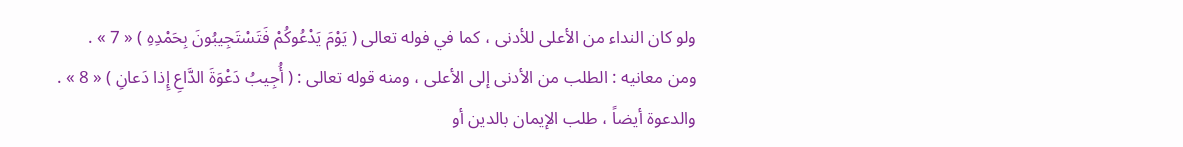ولو كان النداء من الأعلى للأدنى ، كما في فوله تعالى ( يَوْمَ يَدْعُوكُمْ فَتَسْتَجِيبُونَ بِحَمْدِهِ ) « 7 » . ومن معانيه : الطلب من الأدنى إلى الأعلى ، ومنه قوله تعالى : ( أُجِيبُ دَعْوَةَ الدَّاعِ إِذا دَعانِ ) « 8 » . والدعوة أيضاً ، طلب الإيمان بالدين أو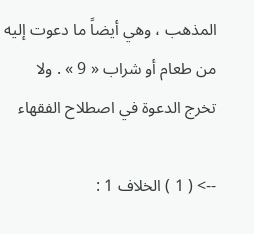المذهب ، وهي أيضاً ما دعوت إليه من طعام أو شراب « 9 » . ولا تخرج الدعوة في اصطلاح الفقهاء

--> ( 1 ) الخلاف 1 :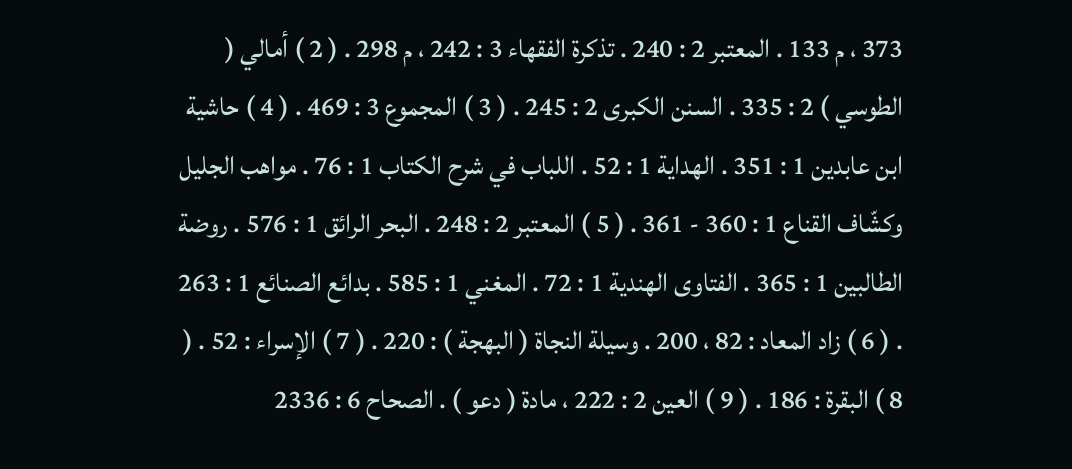373 ، م 133 . المعتبر 2 : 240 . تذكرة الفقهاء 3 : 242 ، م 298 . ( 2 ) أمالي ( الطوسي ) 2 : 335 . السنن الكبرى 2 : 245 . ( 3 ) المجموع 3 : 469 . ( 4 ) حاشية ابن عابدين 1 : 351 . الهداية 1 : 52 . اللباب في شرح الكتاب 1 : 76 . مواهب الجليل وكشّاف القناع 1 : 360 - 361 . ( 5 ) المعتبر 2 : 248 . البحر الرائق 1 : 576 . روضة الطالبين 1 : 365 . الفتاوى الهندية 1 : 72 . المغني 1 : 585 . بدائع الصنائع 1 : 263 . ( 6 ) زاد المعاد : 82 ، 200 . وسيلة النجاة ( البهجة ) : 220 . ( 7 ) الإسراء : 52 . ( 8 ) البقرة : 186 . ( 9 ) العين 2 : 222 ، مادة ( دعو ) . الصحاح 6 : 2336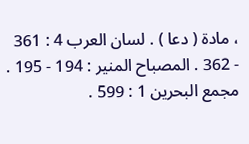، مادة ( دعا ) . لسان العرب 4 : 361 - 362 . المصباح المنير : 194 - 195 . مجمع البحرين 1 : 599 .